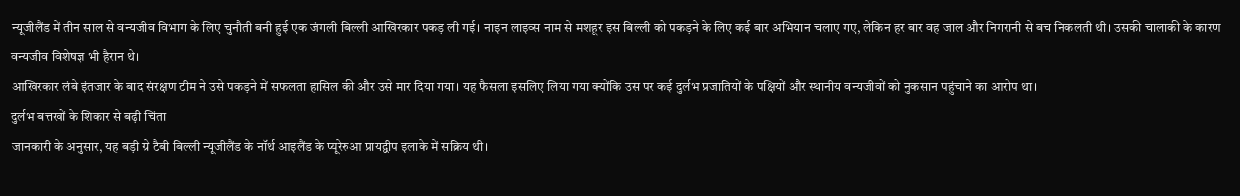न्यूजीलैंड में तीन साल से वन्यजीव विभाग के लिए चुनौती बनी हुई एक जंगली बिल्ली आखिरकार पकड़ ली गई। नाइन लाइव्स नाम से मशहूर इस बिल्ली को पकड़ने के लिए कई बार अभियान चलाए गए, लेकिन हर बार वह जाल और निगरानी से बच निकलती थी। उसकी चालाकी के कारण वन्यजीव विशेषज्ञ भी हैरान थे।
आखिरकार लंबे इंतजार के बाद संरक्षण टीम ने उसे पकड़ने में सफलता हासिल की और उसे मार दिया गया। यह फैसला इसलिए लिया गया क्योंकि उस पर कई दुर्लभ प्रजातियों के पक्षियों और स्थानीय वन्यजीवों को नुकसान पहुंचाने का आरोप था।
दुर्लभ बत्तखों के शिकार से बढ़ी चिंता
जानकारी के अनुसार, यह बड़ी ग्रे टैबी बिल्ली न्यूजीलैंड के नॉर्थ आइलैंड के प्यूरेरुआ प्रायद्वीप इलाके में सक्रिय थी।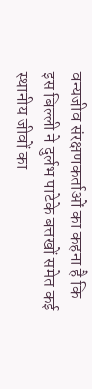वन्यजीव संरक्षणकर्ताओं का कहना है कि इस बिल्ली ने दुर्लभ पाटेके बत्तखों समेत कई स्थानीय जीवों का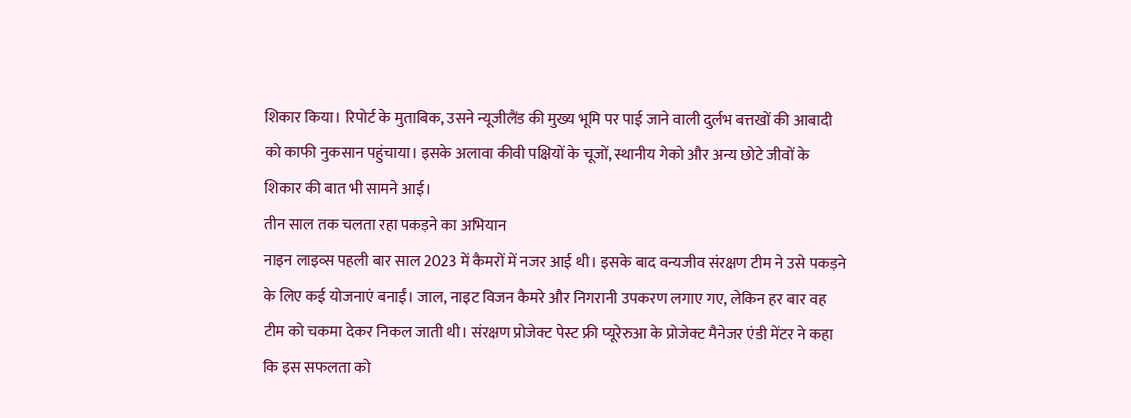शिकार किया। रिपोर्ट के मुताबिक, उसने न्यूजीलैंड की मुख्य भूमि पर पाई जाने वाली दुर्लभ बत्तखों की आबादी को काफी नुकसान पहुंचाया। इसके अलावा कीवी पक्षियों के चूजों, स्थानीय गेको और अन्य छोटे जीवों के शिकार की बात भी सामने आई।
तीन साल तक चलता रहा पकड़ने का अभियान
नाइन लाइव्स पहली बार साल 2023 में कैमरों में नजर आई थी। इसके बाद वन्यजीव संरक्षण टीम ने उसे पकड़ने के लिए कई योजनाएं बनाईं। जाल, नाइट विजन कैमरे और निगरानी उपकरण लगाए गए, लेकिन हर बार वह टीम को चकमा देकर निकल जाती थी। संरक्षण प्रोजेक्ट पेस्ट फ्री प्यूरेरुआ के प्रोजेक्ट मैनेजर एंडी मेंटर ने कहा कि इस सफलता को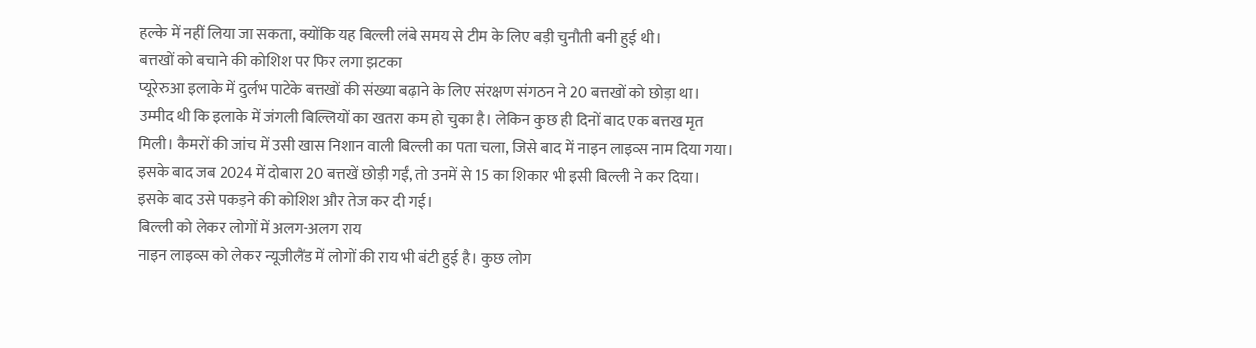हल्के में नहीं लिया जा सकता, क्योंकि यह बिल्ली लंबे समय से टीम के लिए बड़ी चुनौती बनी हुई थी।
बत्तखों को बचाने की कोशिश पर फिर लगा झटका
प्यूरेरुआ इलाके में दुर्लभ पाटेके बत्तखों की संख्या बढ़ाने के लिए संरक्षण संगठन ने 20 बत्तखों को छोड़ा था। उम्मीद थी कि इलाके में जंगली बिल्लियों का खतरा कम हो चुका है। लेकिन कुछ ही दिनों बाद एक बत्तख मृत मिली। कैमरों की जांच में उसी खास निशान वाली बिल्ली का पता चला, जिसे बाद में नाइन लाइव्स नाम दिया गया। इसके बाद जब 2024 में दोबारा 20 बत्तखें छोड़ी गईं, तो उनमें से 15 का शिकार भी इसी बिल्ली ने कर दिया। इसके बाद उसे पकड़ने की कोशिश और तेज कर दी गई।
बिल्ली को लेकर लोगों में अलग-अलग राय
नाइन लाइव्स को लेकर न्यूजीलैंड में लोगों की राय भी बंटी हुई है। कुछ लोग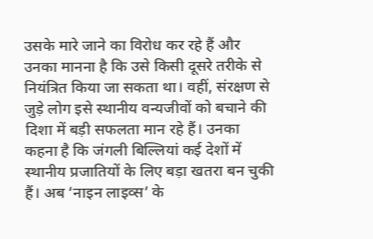उसके मारे जाने का विरोध कर रहे हैं और उनका मानना है कि उसे किसी दूसरे तरीके से नियंत्रित किया जा सकता था। वहीं, संरक्षण से जुड़े लोग इसे स्थानीय वन्यजीवों को बचाने की दिशा में बड़ी सफलता मान रहे हैं। उनका कहना है कि जंगली बिल्लियां कई देशों में स्थानीय प्रजातियों के लिए बड़ा खतरा बन चुकी हैं। अब ‘नाइन लाइव्स’ के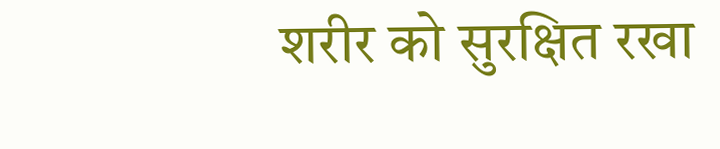शरीर को सुरक्षित रखा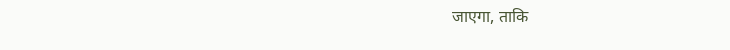जाएगा, ताकि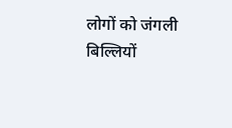लोगों को जंगली बिल्लियों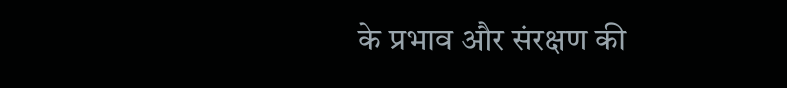के प्रभाव और संरक्षण की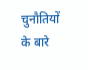चुनौतियों के बारे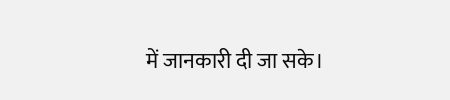में जानकारी दी जा सके।